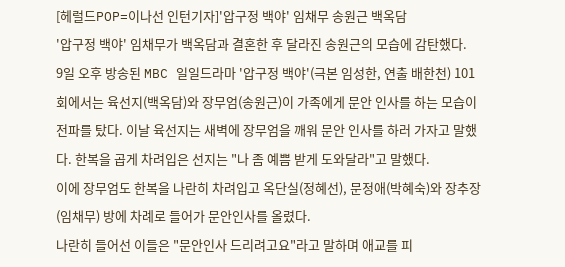[헤럴드POP=이나선 인턴기자]'압구정 백야' 임채무 송원근 백옥담
'압구정 백야' 임채무가 백옥담과 결혼한 후 달라진 송원근의 모습에 감탄했다.
9일 오후 방송된 MBC 일일드라마 '압구정 백야'(극본 임성한, 연출 배한천) 101회에서는 육선지(백옥담)와 장무엄(송원근)이 가족에게 문안 인사를 하는 모습이 전파를 탔다. 이날 육선지는 새벽에 장무엄을 깨워 문안 인사를 하러 가자고 말했다. 한복을 곱게 차려입은 선지는 "나 좀 예쁨 받게 도와달라"고 말했다.
이에 장무엄도 한복을 나란히 차려입고 옥단실(정혜선), 문정애(박혜숙)와 장추장(임채무) 방에 차례로 들어가 문안인사를 올렸다.
나란히 들어선 이들은 "문안인사 드리려고요"라고 말하며 애교를 피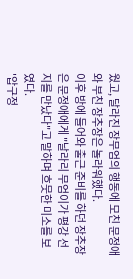웠고, 달라진 장무엄의 행동에 모친 문정애와 부친 장추장은 놀라워했다.
이후 방에 들어와 출근 준비를 하던 장추장은 문정애에게 "날라리 무엄이가 평강 선지를 만났다"고 말하며 흐뭇한 미소를 보였다.
'압구정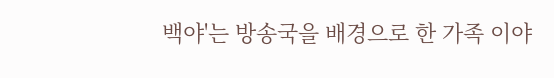백야'는 방송국을 배경으로 한 가족 이야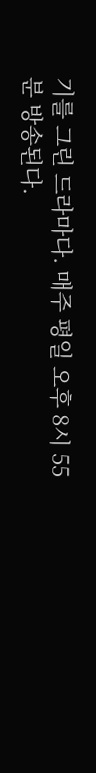기를 그린 드라마다. 매주 평일 오후 8시 55분 방송된다.